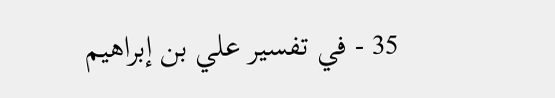35 - في تفسير علي بن إبراهيم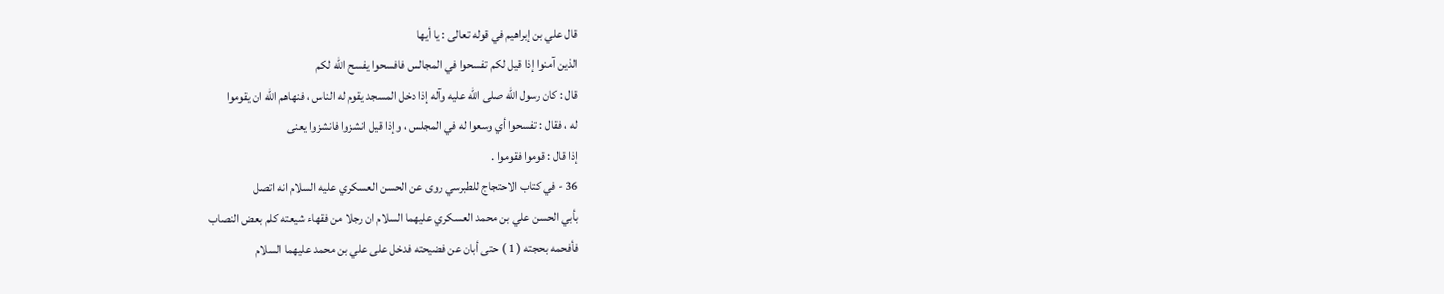قال علي بن إبراهيم في قوله تعالى : يا أيها
الذين آمنوا إذا قيل لكم تفسحوا في المجالس فافسحوا يفسح الله لكم
قال : كان رسول الله صلى الله عليه وآله إذا دخل المسجد يقوم له الناس ، فنهاهم الله ان يقوموا
له ، فقال : تفسحوا أي وسعوا له في المجلس ، وإذا قيل انشزوا فانشزوا يعنى
إذا قال : قوموا فقوموا .
36 - في كتاب الاحتجاج للطبرسي روى عن الحسن العسكري عليه السلام انه اتصل
بأبي الحسن علي بن محمد العسكري عليهما السلام ان رجلا من فقهاء شيعته كلم بعض النصاب
فأفحمه بحجته ( 1 ) حتى أبان عن فضيحته فدخل على علي بن محمد عليهما السلام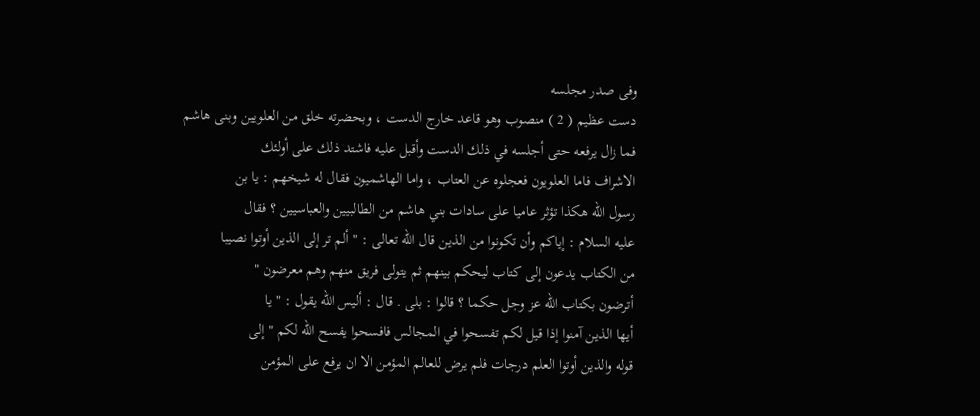وفى صدر مجلسه
دست عظيم ( 2 ) منصوب وهو قاعد خارج الدست ، وبحضرته خلق من العلويين وبنى هاشم
فما زال يرفعه حتى أجلسه في ذلك الدست وأقبل عليه فاشتد ذلك على أولئك
الاشراف فاما العلويون فعجلوه عن العتاب ، واما الهاشميون فقال له شيخهم : يا بن
رسول الله هكذا تؤثر عاميا على سادات بني هاشم من الطالبيين والعباسيين ؟ فقال
عليه السلام : إياكم وأن تكونوا من الذين قال الله تعالى : " ألم تر إلى الذين أوتوا نصيبا
من الكتاب يدعون إلى كتاب ليحكم بينهم ثم يتولى فريق منهم وهم معرضون "
أترضون بكتاب الله عز وجل حكما ؟ قالوا : بلى . قال : أليس الله يقول : " يا
أيها الذين آمنوا إذا قيل لكم تفسحوا في المجالس فافسحوا يفسح الله لكم " إلى
قوله والذين أوتوا العلم درجات فلم يرض للعالم المؤمن الا ان يرفع على المؤمن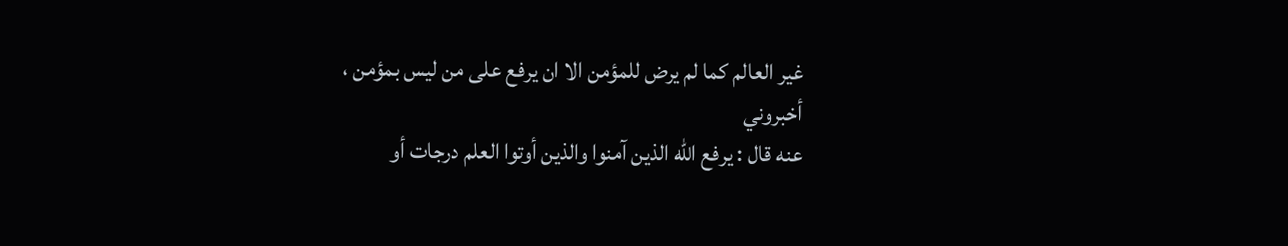غير العالم كما لم يرض للمؤمن الا ان يرفع على من ليس بمؤمن ، أخبروني
عنه قال : يرفع الله الذين آمنوا والذين أوتوا العلم درجات أو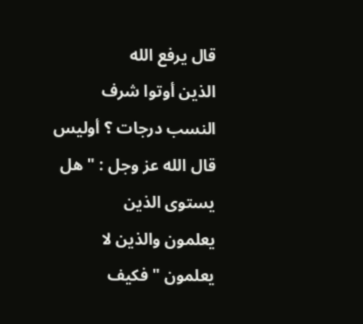قال يرفع الله
الذين أوتوا شرف النسب درجات ؟ أوليس قال الله عز وجل : " هل يستوى الذين
يعلمون والذين لا يعلمون " فكيف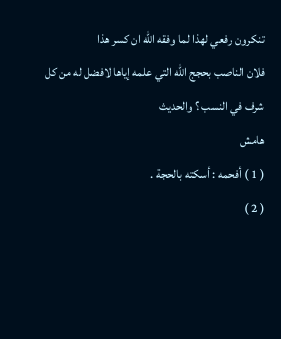تنكرون رفعي لهذا لما وفقه الله ان كسر هذا
فلان الناصب بحجج الله التي علمه إياها لافضل له من كل شرف في النسب ؟ والحديث
هامش
( 1 ) أفحمه : أسكته بالحجة .
( 2 )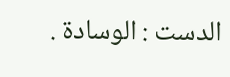الدست : الوسادة .